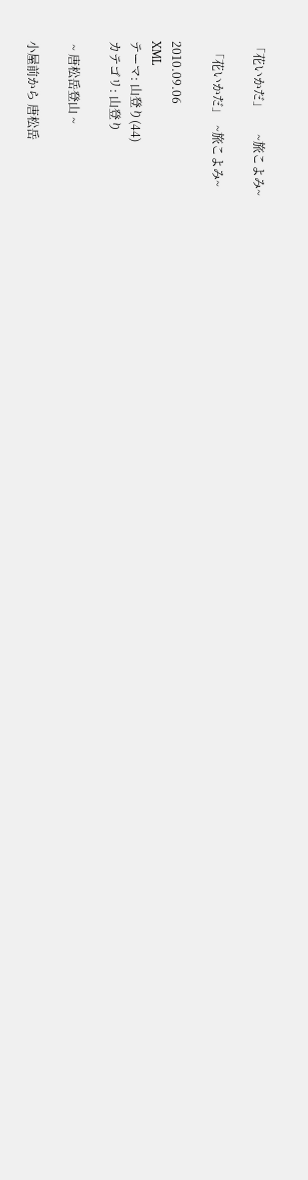「花いかだ」       ~旅こよみ~

  「花いかだ」  ~旅こよみ~

2010.09.06
XML
テーマ: 山登り(44)
カテゴリ: 山登り

 ~ 唐松岳登山 ~

小屋前から 唐松岳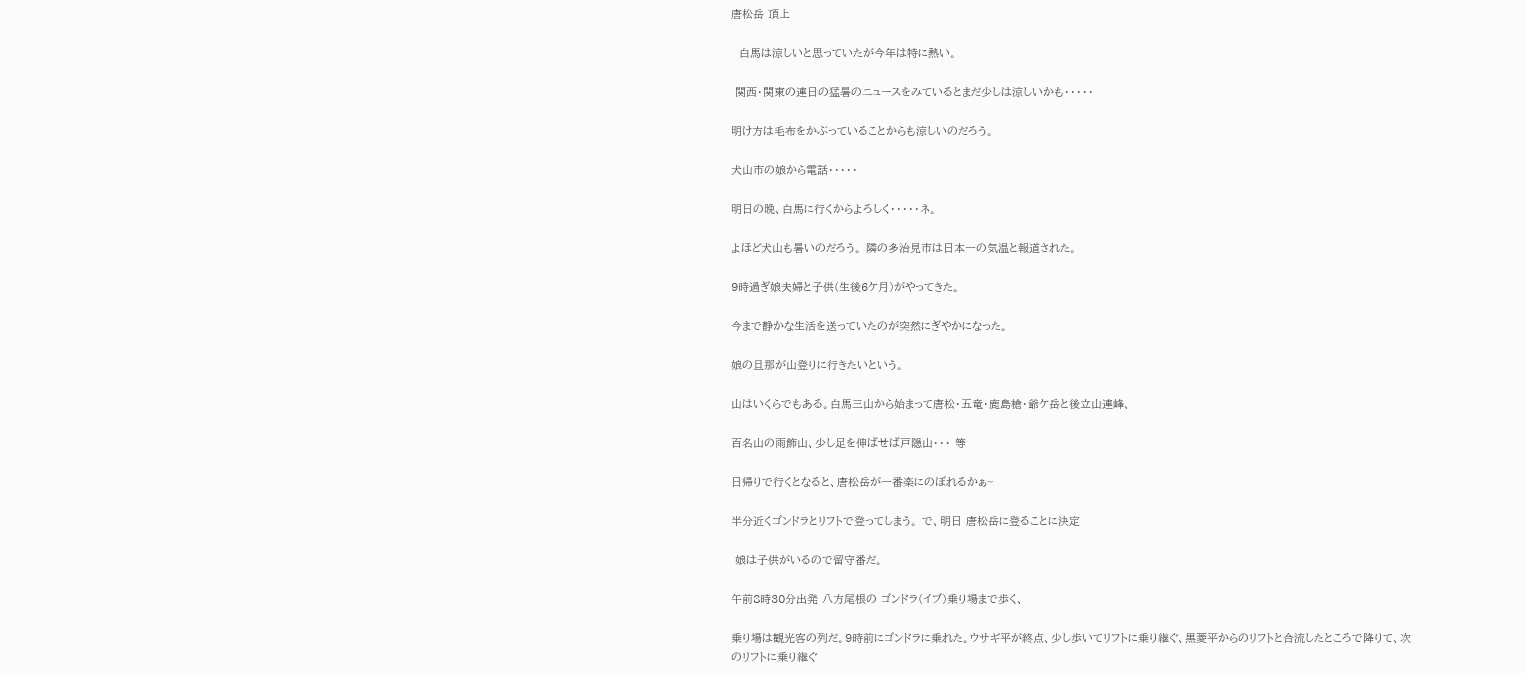唐松岳 頂上

  白馬は涼しいと思っていたが今年は特に熱い。

 関西・関東の連日の猛暑のニュースをみているとまだ少しは涼しいかも・・・・・

明け方は毛布をかぶっていることからも涼しいのだろう。

犬山市の娘から電話・・・・・

明日の晩、白馬に行くからよろしく・・・・・ネ。

よほど犬山も暑いのだろう。 隣の多治見市は日本一の気温と報道された。

9時過ぎ娘夫婦と子供(生後6ケ月)がやってきた。

今まで静かな生活を送っていたのが突然にぎやかになった。

娘の旦那が山登りに行きたいという。

山はいくらでもある。白馬三山から始まって唐松・五竜・鹿島槍・爺ケ岳と後立山連峰、

百名山の雨飾山、少し足を伸ばせば戸隠山・・・ 等

日帰りで行くとなると、唐松岳が一番楽にのぼれるかぁ~

半分近くゴンドラとリフトで登ってしまう。 で、明日 唐松岳に登ることに決定

 娘は子供がいるので留守番だ。

午前8時30分出発 八方尾根の ゴンドラ(イブ)乗り場まで歩く、

乗り場は観光客の列だ。9時前にゴンドラに乗れた。ウサギ平が終点、少し歩いてリフトに乗り継ぐ、黒菱平からのリフトと合流したところで降りて、次のリフトに乗り継ぐ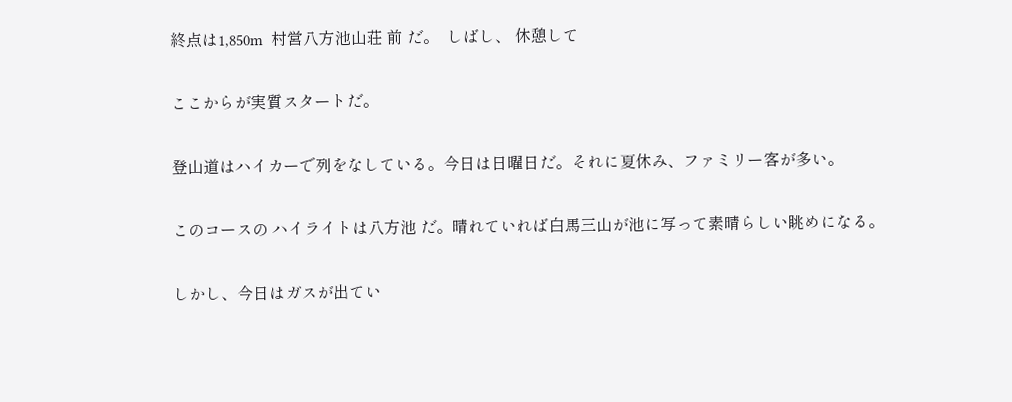終点は1,850m  村営八方池山荘 前 だ。  しばし、 休憩して

ここからが実質スタートだ。

登山道はハイカーで列をなしている。今日は日曜日だ。それに夏休み、ファミリー客が多い。

このコースの ハイライトは八方池 だ。晴れていれば白馬三山が池に写って素晴らしい眺めになる。

しかし、今日はガスが出てい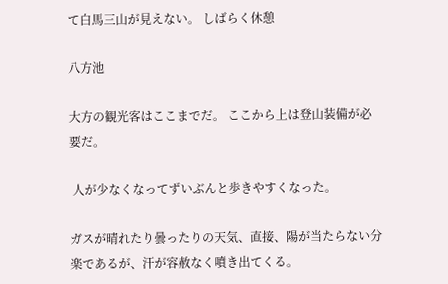て白馬三山が見えない。 しばらく休憩

八方池

大方の観光客はここまでだ。 ここから上は登山装備が必要だ。

 人が少なくなってずいぶんと歩きやすくなった。

ガスが晴れたり曇ったりの天気、直接、陽が当たらない分楽であるが、汗が容赦なく噴き出てくる。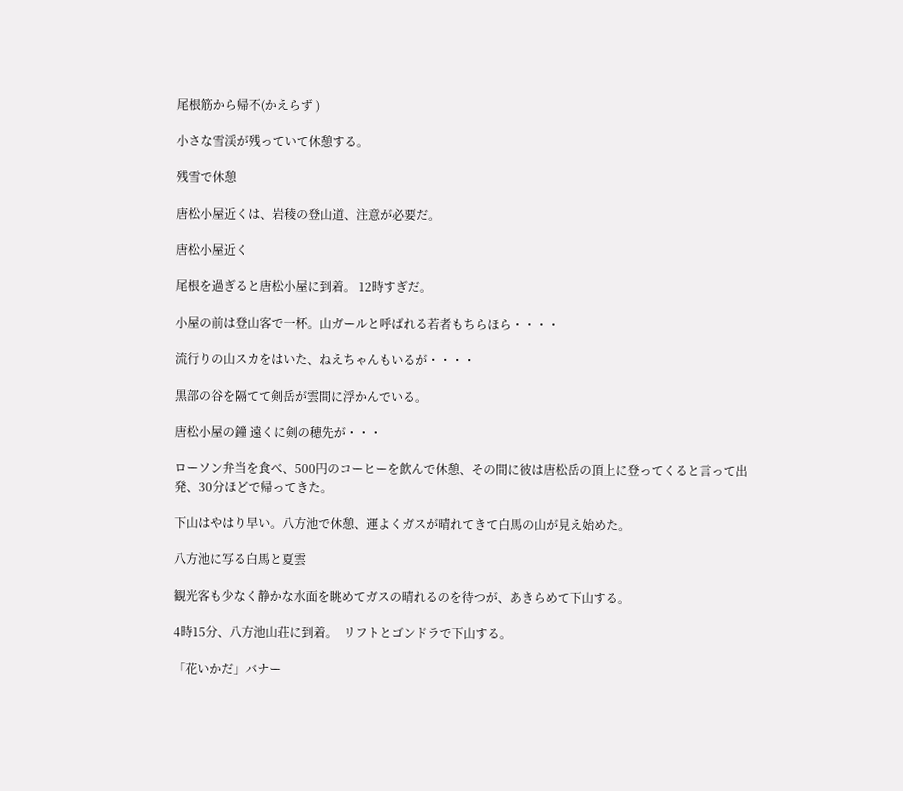尾根筋から帰不(かえらず )

小さな雪渓が残っていて休憩する。

残雪で休憩

唐松小屋近くは、岩稜の登山道、注意が必要だ。

唐松小屋近く

尾根を過ぎると唐松小屋に到着。 12時すぎだ。

小屋の前は登山客で一杯。山ガールと呼ばれる若者もちらほら・・・・

流行りの山スカをはいた、ねえちゃんもいるが・・・・

黒部の谷を隔てて剣岳が雲間に浮かんでいる。

唐松小屋の鐘 遠くに剣の穂先が・・・

ローソン弁当を食べ、500円のコーヒーを飲んで休憩、その間に彼は唐松岳の頂上に登ってくると言って出発、30分ほどで帰ってきた。

下山はやはり早い。八方池で休憩、運よくガスが晴れてきて白馬の山が見え始めた。

八方池に写る白馬と夏雲

観光客も少なく静かな水面を眺めてガスの晴れるのを待つが、あきらめて下山する。

4時15分、八方池山荘に到着。  リフトとゴンドラで下山する。

「花いかだ」バナー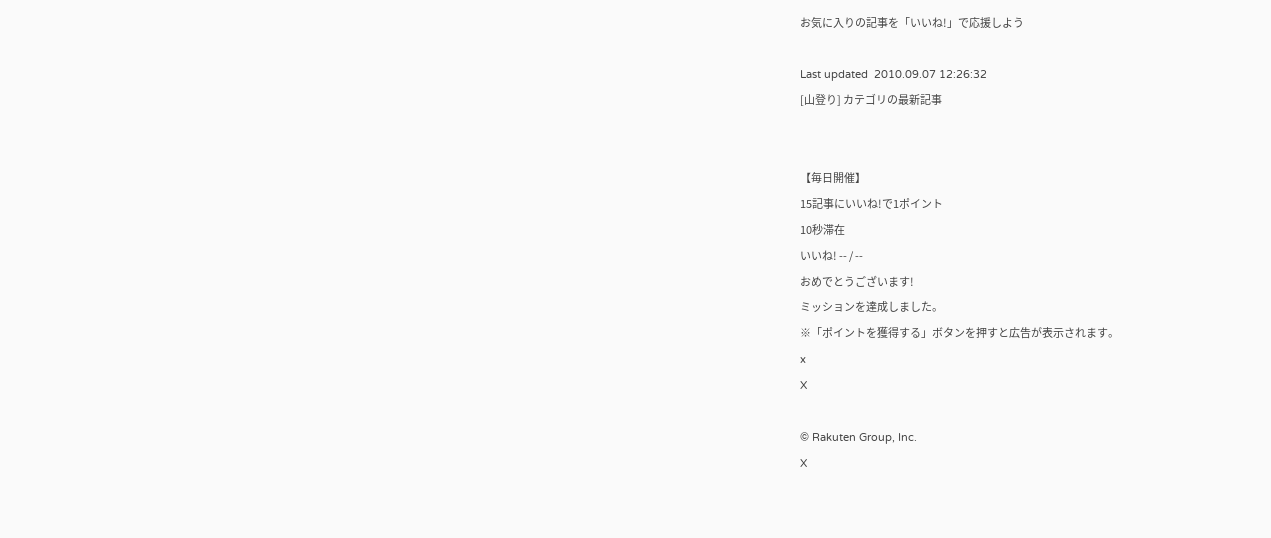お気に入りの記事を「いいね!」で応援しよう

Last updated  2010.09.07 12:26:32
[山登り] カテゴリの最新記事


【毎日開催】
15記事にいいね!で1ポイント
10秒滞在
いいね! -- / --
おめでとうございます!
ミッションを達成しました。
※「ポイントを獲得する」ボタンを押すと広告が表示されます。
x
X

© Rakuten Group, Inc.
X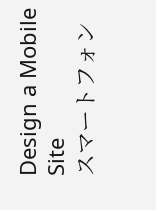Design a Mobile Site
スマートフォン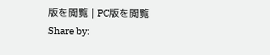版を閲覧 | PC版を閲覧
Share by: